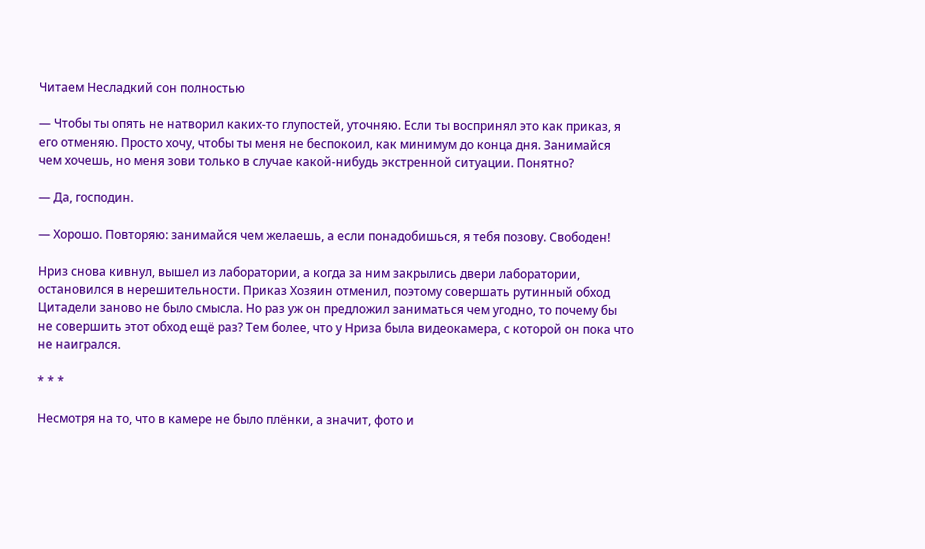Читаем Несладкий сон полностью

— Чтобы ты опять не натворил каких-то глупостей, уточняю. Если ты воспринял это как приказ, я его отменяю. Просто хочу, чтобы ты меня не беспокоил, как минимум до конца дня. Занимайся чем хочешь, но меня зови только в случае какой-нибудь экстренной ситуации. Понятно?

— Да, господин.

— Хорошо. Повторяю: занимайся чем желаешь, а если понадобишься, я тебя позову. Свободен!

Нриз снова кивнул, вышел из лаборатории, а когда за ним закрылись двери лаборатории, остановился в нерешительности. Приказ Хозяин отменил, поэтому совершать рутинный обход Цитадели заново не было смысла. Но раз уж он предложил заниматься чем угодно, то почему бы не совершить этот обход ещё раз? Тем более, что у Нриза была видеокамера, с которой он пока что не наигрался.

* * *

Несмотря на то, что в камере не было плёнки, а значит, фото и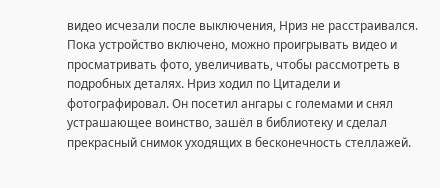видео исчезали после выключения, Нриз не расстраивался. Пока устройство включено, можно проигрывать видео и просматривать фото, увеличивать, чтобы рассмотреть в подробных деталях. Нриз ходил по Цитадели и фотографировал. Он посетил ангары с големами и снял устрашающее воинство, зашёл в библиотеку и сделал прекрасный снимок уходящих в бесконечность стеллажей.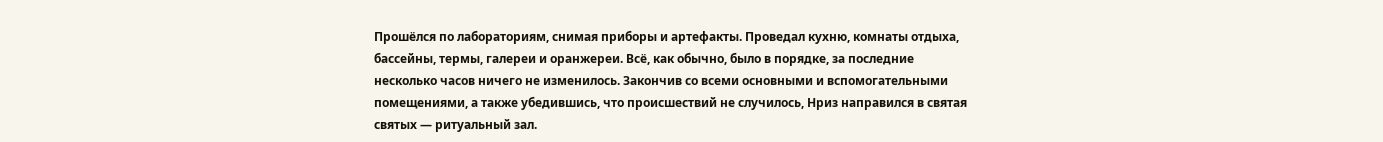Прошёлся по лабораториям, снимая приборы и артефакты. Проведал кухню, комнаты отдыха, бассейны, термы, галереи и оранжереи. Всё, как обычно, было в порядке, за последние несколько часов ничего не изменилось. Закончив со всеми основными и вспомогательными помещениями, а также убедившись, что происшествий не случилось, Нриз направился в святая святых — ритуальный зал.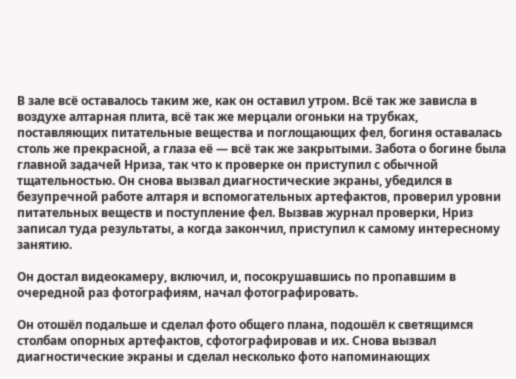В зале всё оставалось таким же, как он оставил утром. Всё так же зависла в воздухе алтарная плита, всё так же мерцали огоньки на трубках, поставляющих питательные вещества и поглощающих фел, богиня оставалась столь же прекрасной, а глаза её — всё так же закрытыми. Забота о богине была главной задачей Нриза, так что к проверке он приступил с обычной тщательностью. Он снова вызвал диагностические экраны, убедился в безупречной работе алтаря и вспомогательных артефактов, проверил уровни питательных веществ и поступление фел. Вызвав журнал проверки, Нриз записал туда результаты, а когда закончил, приступил к самому интересному занятию.

Он достал видеокамеру, включил, и, посокрушавшись по пропавшим в очередной раз фотографиям, начал фотографировать.

Он отошёл подальше и сделал фото общего плана, подошёл к светящимся столбам опорных артефактов, сфотографировав и их. Снова вызвал диагностические экраны и сделал несколько фото напоминающих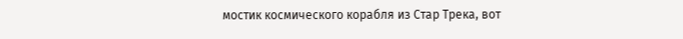мостик космического корабля из Стар Трека, вот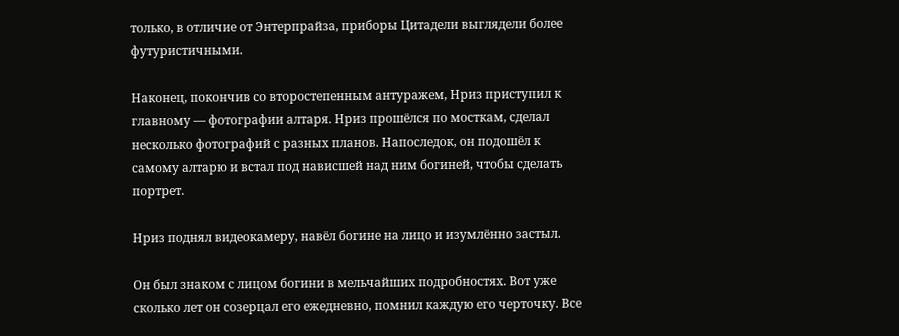только, в отличие от Энтерпрайза, приборы Цитадели выглядели более футуристичными.

Наконец, покончив со второстепенным антуражем, Нриз приступил к главному — фотографии алтаря. Нриз прошёлся по мосткам, сделал несколько фотографий с разных планов. Напоследок, он подошёл к самому алтарю и встал под нависшей над ним богиней, чтобы сделать портрет.

Нриз поднял видеокамеру, навёл богине на лицо и изумлённо застыл.

Он был знаком с лицом богини в мельчайших подробностях. Вот уже сколько лет он созерцал его ежедневно, помнил каждую его черточку. Все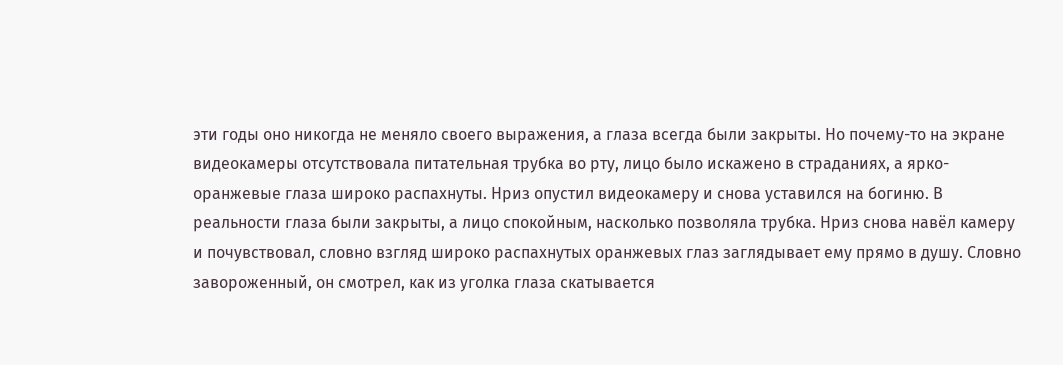эти годы оно никогда не меняло своего выражения, а глаза всегда были закрыты. Но почему-то на экране видеокамеры отсутствовала питательная трубка во рту, лицо было искажено в страданиях, а ярко-оранжевые глаза широко распахнуты. Нриз опустил видеокамеру и снова уставился на богиню. В реальности глаза были закрыты, а лицо спокойным, насколько позволяла трубка. Нриз снова навёл камеру и почувствовал, словно взгляд широко распахнутых оранжевых глаз заглядывает ему прямо в душу. Словно завороженный, он смотрел, как из уголка глаза скатывается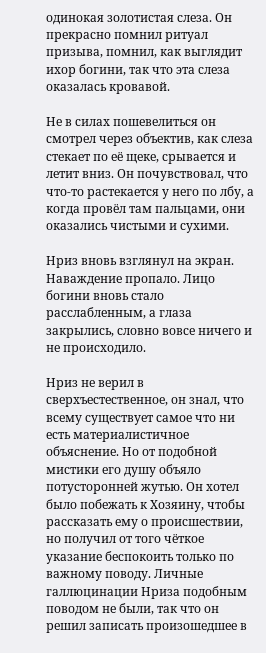одинокая золотистая слеза. Он прекрасно помнил ритуал призыва, помнил, как выглядит ихор богини, так что эта слеза оказалась кровавой.

Не в силах пошевелиться он смотрел через объектив, как слеза стекает по её щеке, срывается и летит вниз. Он почувствовал, что что-то растекается у него по лбу, а когда провёл там пальцами, они оказались чистыми и сухими.

Нриз вновь взглянул на экран. Наваждение пропало. Лицо богини вновь стало расслабленным, а глаза закрылись, словно вовсе ничего и не происходило.

Нриз не верил в сверхъестественное, он знал, что всему существует самое что ни есть материалистичное объяснение. Но от подобной мистики его душу объяло потусторонней жутью. Он хотел было побежать к Хозяину, чтобы рассказать ему о происшествии, но получил от того чёткое указание беспокоить только по важному поводу. Личные галлюцинации Нриза подобным поводом не были, так что он решил записать произошедшее в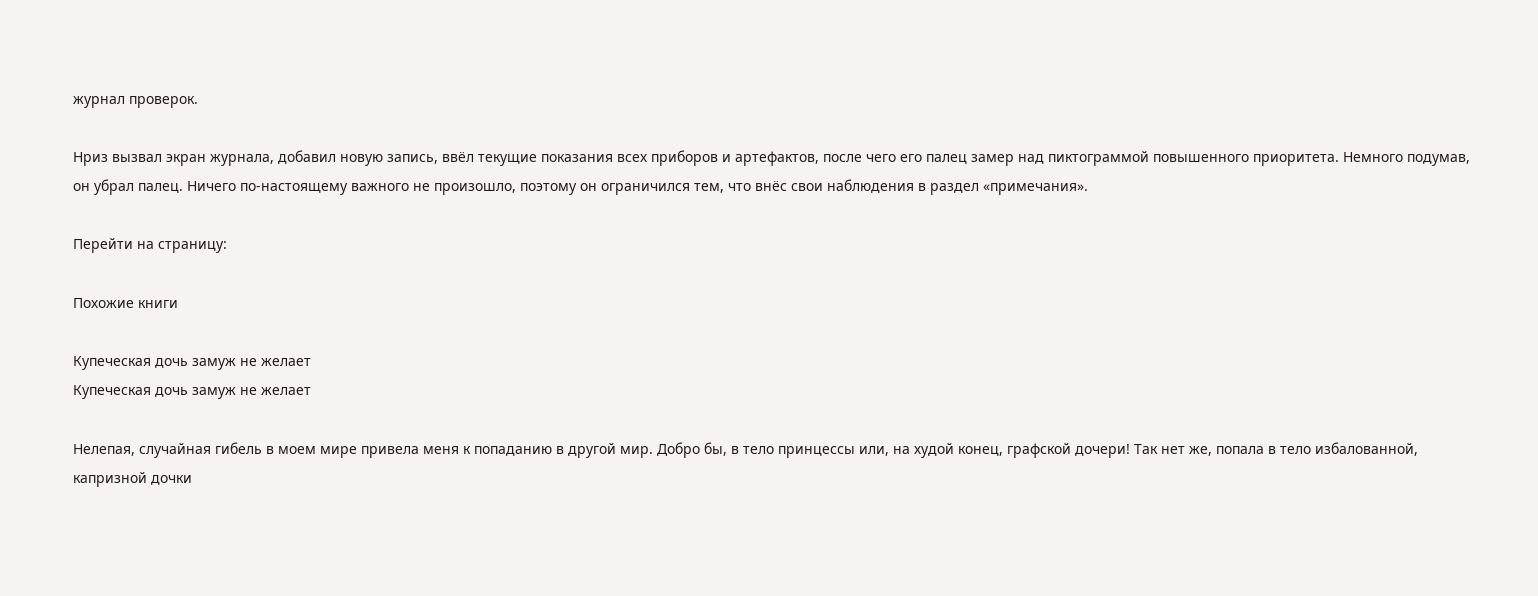журнал проверок.

Нриз вызвал экран журнала, добавил новую запись, ввёл текущие показания всех приборов и артефактов, после чего его палец замер над пиктограммой повышенного приоритета. Немного подумав, он убрал палец. Ничего по-настоящему важного не произошло, поэтому он ограничился тем, что внёс свои наблюдения в раздел «примечания».

Перейти на страницу:

Похожие книги

Купеческая дочь замуж не желает
Купеческая дочь замуж не желает

Нелепая, случайная гибель в моем мире привела меня к попаданию в другой мир. Добро бы, в тело принцессы или, на худой конец, графской дочери! Так нет же, попала в тело избалованной, капризной дочки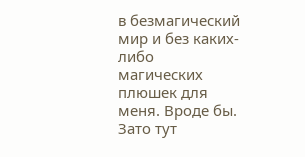в безмагический мир и без каких-либо магических плюшек для меня. Вроде бы. Зато тут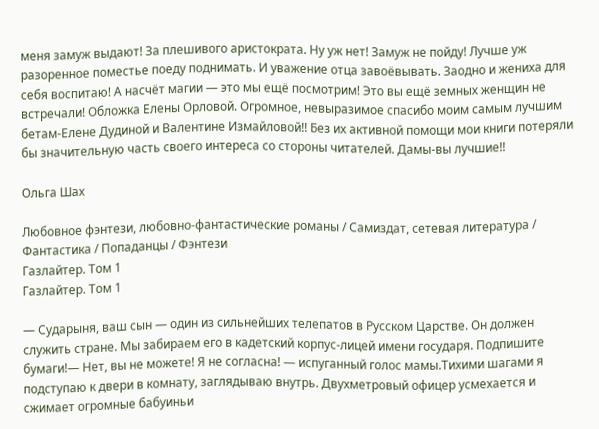меня замуж выдают! За плешивого аристократа. Ну уж нет! Замуж не пойду! Лучше уж разоренное поместье поеду поднимать. И уважение отца завоёвывать. Заодно и жениха для себя воспитаю! А насчёт магии — это мы ещё посмотрим! Это вы ещё земных женщин не встречали! Обложка Елены Орловой. Огромное, невыразимое спасибо моим самым лучшим бетам-Елене Дудиной и Валентине Измайловой!! Без их активной помощи мои книги потеряли бы значительную часть своего интереса со стороны читателей. Дамы-вы лучшие!!

Ольга Шах

Любовное фэнтези, любовно-фантастические романы / Самиздат, сетевая литература / Фантастика / Попаданцы / Фэнтези
Газлайтер. Том 1
Газлайтер. Том 1

— Сударыня, ваш сын — один из сильнейших телепатов в Русском Царстве. Он должен служить стране. Мы забираем его в кадетский корпус-лицей имени государя. Подпишите бумаги!— Нет, вы не можете! Я не согласна! — испуганный голос мамы.Тихими шагами я подступаю к двери в комнату, заглядываю внутрь. Двухметровый офицер усмехается и сжимает огромные бабуиньи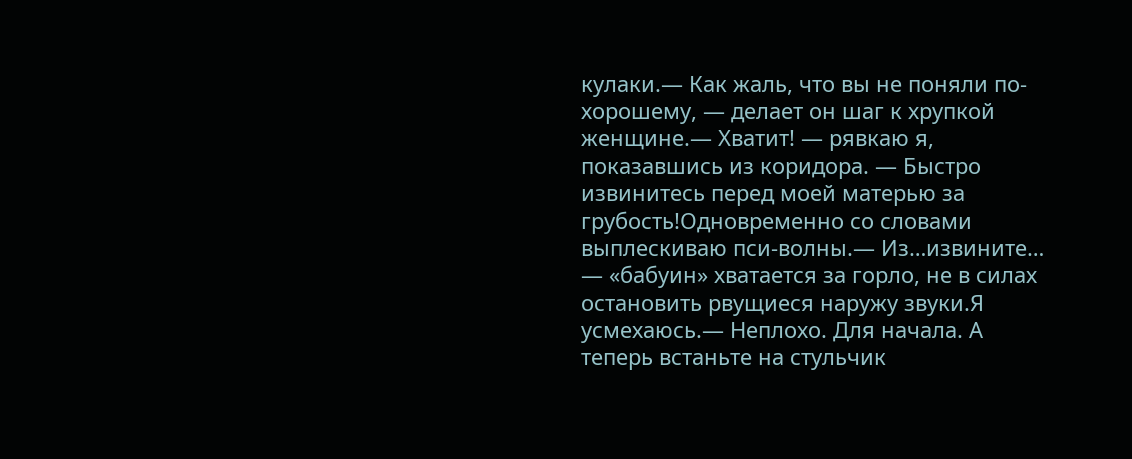кулаки.— Как жаль, что вы не поняли по-хорошему, — делает он шаг к хрупкой женщине.— Хватит! — рявкаю я, показавшись из коридора. — Быстро извинитесь перед моей матерью за грубость!Одновременно со словами выплескиваю пси-волны.— Из…извините… — «бабуин» хватается за горло, не в силах остановить рвущиеся наружу звуки.Я усмехаюсь.— Неплохо. Для начала. А теперь встаньте на стульчик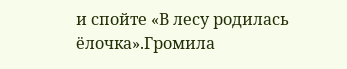и спойте «В лесу родилась ёлочка».Громила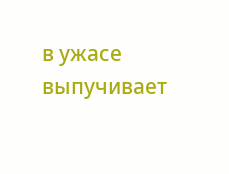в ужасе выпучивает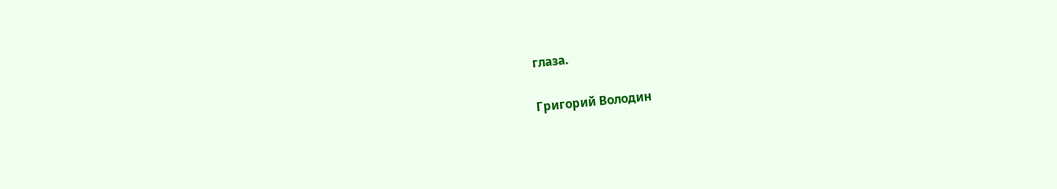глаза.

Григорий Володин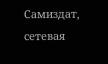Самиздат, сетевая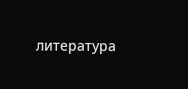литература